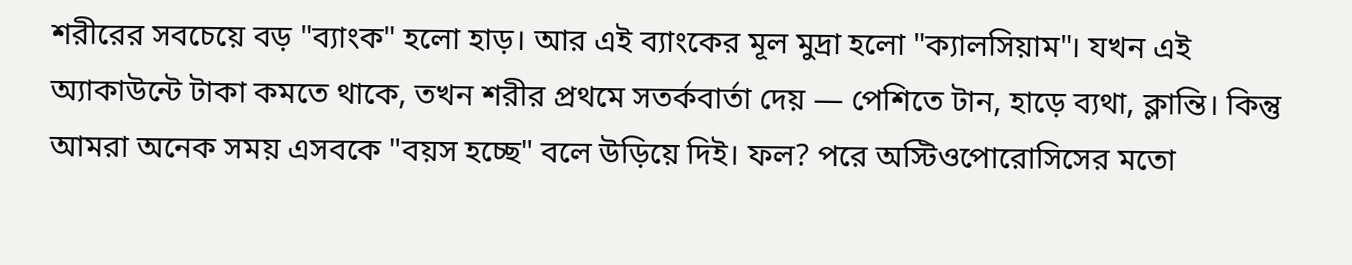শরীরের সবচেয়ে বড় "ব্যাংক" হলো হাড়। আর এই ব্যাংকের মূল মুদ্রা হলো "ক্যালসিয়াম"। যখন এই অ্যাকাউন্টে টাকা কমতে থাকে, তখন শরীর প্রথমে সতর্কবার্তা দেয় — পেশিতে টান, হাড়ে ব্যথা, ক্লান্তি। কিন্তু আমরা অনেক সময় এসবকে "বয়স হচ্ছে" বলে উড়িয়ে দিই। ফল? পরে অস্টিওপোরোসিসের মতো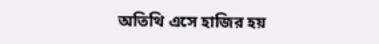অতিথি এসে হাজির হয়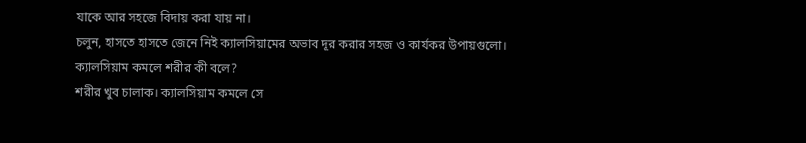যাকে আর সহজে বিদায় করা যায় না।
চলুন, হাসতে হাসতে জেনে নিই ক্যালসিয়ামের অভাব দূর করার সহজ ও কার্যকর উপায়গুলো।
ক্যালসিয়াম কমলে শরীর কী বলে?
শরীর খুব চালাক। ক্যালসিয়াম কমলে সে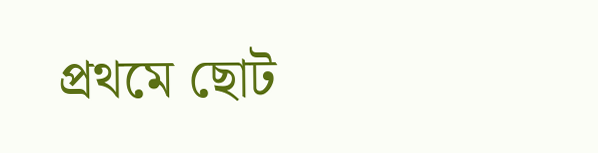প্রথমে ছোট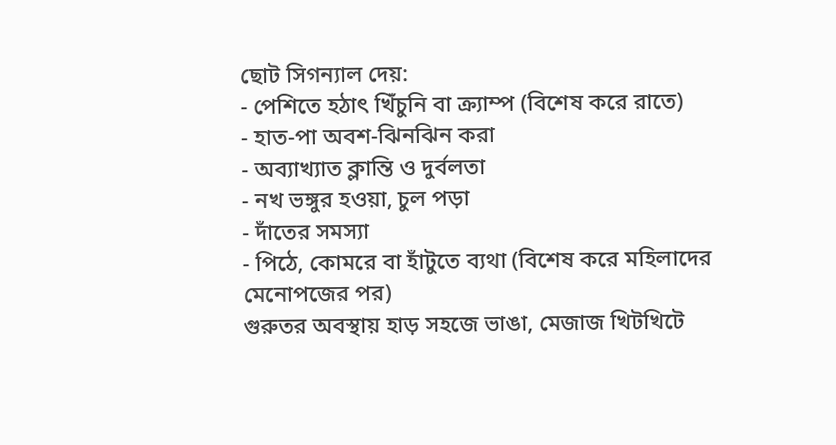ছোট সিগন্যাল দেয়:
- পেশিতে হঠাৎ খিঁচুনি বা ক্র্যাম্প (বিশেষ করে রাতে)
- হাত-পা অবশ-ঝিনঝিন করা
- অব্যাখ্যাত ক্লান্তি ও দুর্বলতা
- নখ ভঙ্গুর হওয়া, চুল পড়া
- দাঁতের সমস্যা
- পিঠে, কোমরে বা হাঁটুতে ব্যথা (বিশেষ করে মহিলাদের মেনোপজের পর)
গুরুতর অবস্থায় হাড় সহজে ভাঙা, মেজাজ খিটখিটে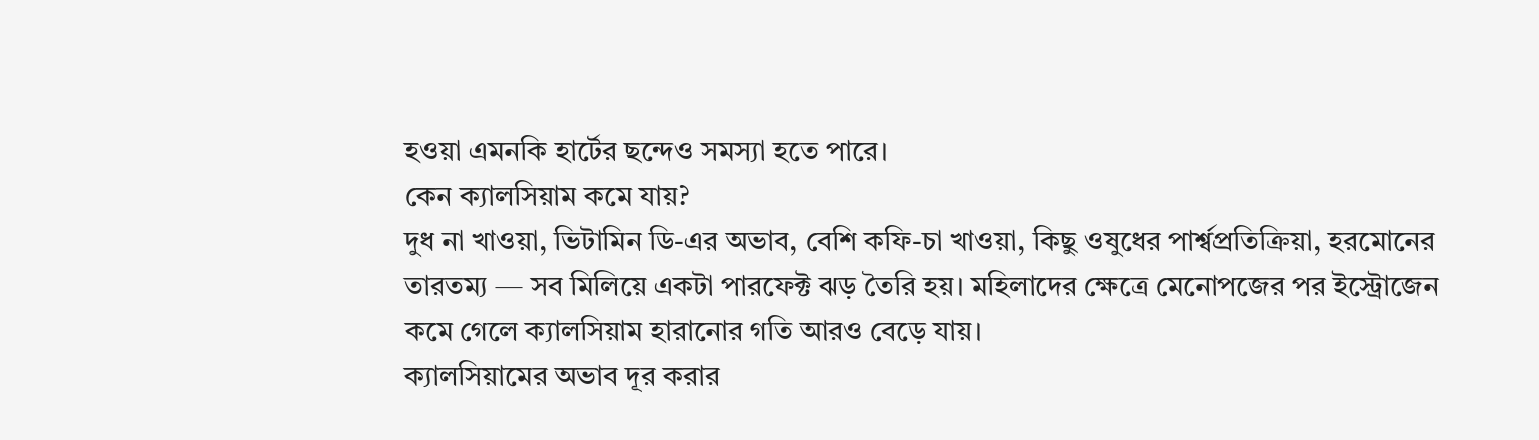হওয়া এমনকি হার্টের ছন্দেও সমস্যা হতে পারে।
কেন ক্যালসিয়াম কমে যায়?
দুধ না খাওয়া, ভিটামিন ডি-এর অভাব, বেশি কফি-চা খাওয়া, কিছু ওষুধের পার্শ্বপ্রতিক্রিয়া, হরমোনের তারতম্য — সব মিলিয়ে একটা পারফেক্ট ঝড় তৈরি হয়। মহিলাদের ক্ষেত্রে মেনোপজের পর ইস্ট্রোজেন কমে গেলে ক্যালসিয়াম হারানোর গতি আরও বেড়ে যায়।
ক্যালসিয়ামের অভাব দূর করার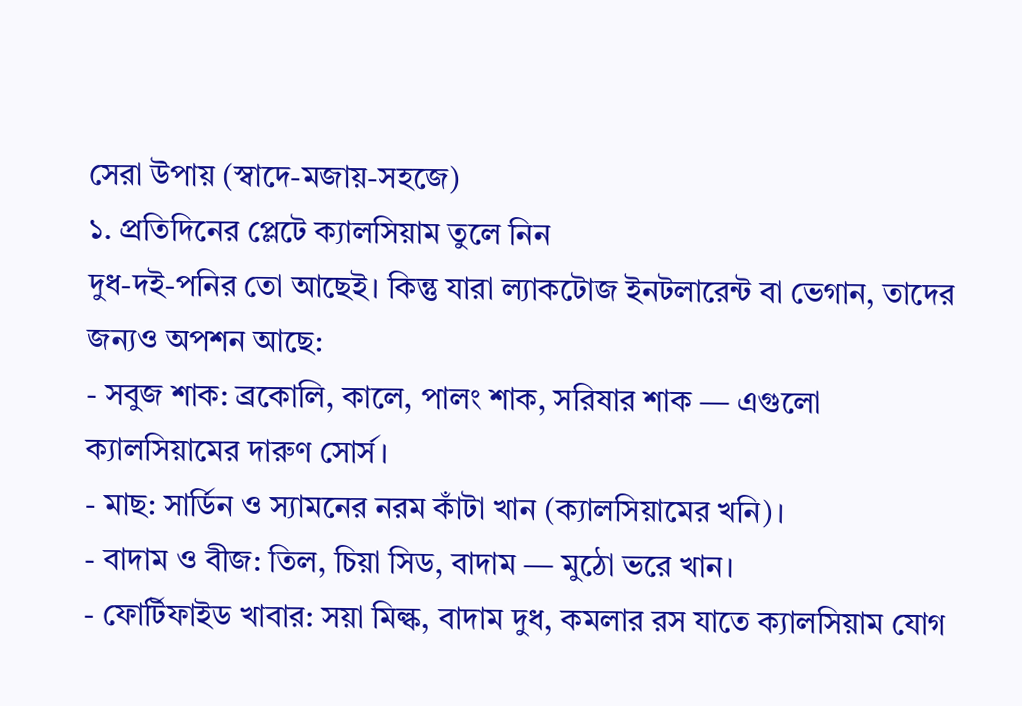সেরা উপায় (স্বাদে-মজায়-সহজে)
১. প্রতিদিনের প্লেটে ক্যালসিয়াম তুলে নিন
দুধ-দই-পনির তো আছেই। কিন্তু যারা ল্যাকটোজ ইনটলারেন্ট বা ভেগান, তাদের জন্যও অপশন আছে:
- সবুজ শাক: ব্রকোলি, কালে, পালং শাক, সরিষার শাক — এগুলো ক্যালসিয়ামের দারুণ সোর্স।
- মাছ: সার্ডিন ও স্যামনের নরম কাঁটা খান (ক্যালসিয়ামের খনি)।
- বাদাম ও বীজ: তিল, চিয়া সিড, বাদাম — মুঠো ভরে খান।
- ফোর্টিফাইড খাবার: সয়া মিল্ক, বাদাম দুধ, কমলার রস যাতে ক্যালসিয়াম যোগ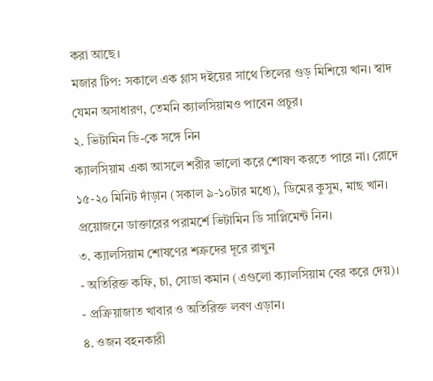করা আছে।
মজার টিপ: সকালে এক গ্লাস দইয়ের সাথে তিলের গুড় মিশিয়ে খান। স্বাদ যেমন অসাধারণ, তেমনি ক্যালসিয়ামও পাবেন প্রচুর।
২. ভিটামিন ডি-কে সঙ্গে নিন
ক্যালসিয়াম একা আসলে শরীর ভালো করে শোষণ করতে পারে না। রোদে ১৫-২০ মিনিট দাঁড়ান (সকাল ৯-১০টার মধ্যে), ডিমের কুসুম, মাছ খান। প্রয়োজনে ডাক্তারের পরামর্শে ভিটামিন ডি সাপ্লিমেন্ট নিন।
৩. ক্যালসিয়াম শোষণের শত্রুদের দূরে রাখুন
- অতিরিক্ত কফি, চা, সোডা কমান (এগুলো ক্যালসিয়াম বের করে দেয়)।
- প্রক্রিয়াজাত খাবার ও অতিরিক্ত লবণ এড়ান।
৪. ওজন বহনকারী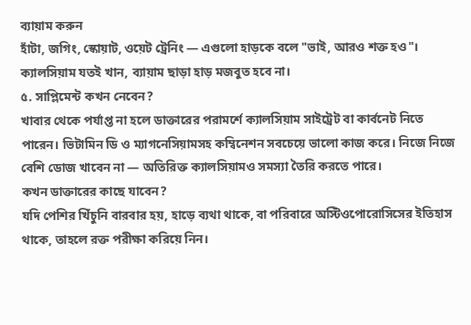ব্যায়াম করুন
হাঁটা, জগিং, স্কোয়াট, ওয়েট ট্রেনিং — এগুলো হাড়কে বলে "ভাই, আরও শক্ত হও"। ক্যালসিয়াম যতই খান, ব্যায়াম ছাড়া হাড় মজবুত হবে না।
৫. সাপ্লিমেন্ট কখন নেবেন?
খাবার থেকে পর্যাপ্ত না হলে ডাক্তারের পরামর্শে ক্যালসিয়াম সাইট্রেট বা কার্বনেট নিতে পারেন। ভিটামিন ডি ও ম্যাগনেসিয়ামসহ কম্বিনেশন সবচেয়ে ভালো কাজ করে। নিজে নিজে বেশি ডোজ খাবেন না — অতিরিক্ত ক্যালসিয়ামও সমস্যা তৈরি করতে পারে।
কখন ডাক্তারের কাছে যাবেন?
যদি পেশির খিঁচুনি বারবার হয়, হাড়ে ব্যথা থাকে, বা পরিবারে অস্টিওপোরোসিসের ইতিহাস থাকে, তাহলে রক্ত পরীক্ষা করিয়ে নিন।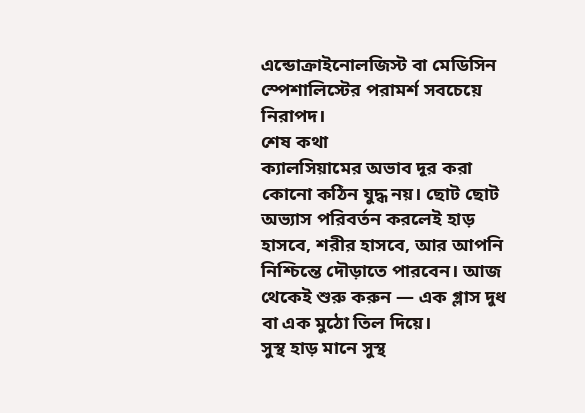এন্ডোক্রাইনোলজিস্ট বা মেডিসিন স্পেশালিস্টের পরামর্শ সবচেয়ে নিরাপদ।
শেষ কথা
ক্যালসিয়ামের অভাব দূর করা কোনো কঠিন যুদ্ধ নয়। ছোট ছোট অভ্যাস পরিবর্তন করলেই হাড় হাসবে, শরীর হাসবে, আর আপনি নিশ্চিন্তে দৌড়াতে পারবেন। আজ থেকেই শুরু করুন — এক গ্লাস দুধ বা এক মুঠো তিল দিয়ে।
সুস্থ হাড় মানে সুস্থ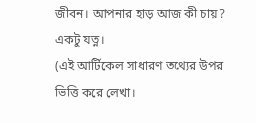জীবন। আপনার হাড় আজ কী চায়? একটু যত্ন।
(এই আর্টিকেল সাধারণ তথ্যের উপর ভিত্তি করে লেখা।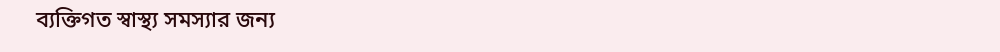ব্যক্তিগত স্বাস্থ্য সমস্যার জন্য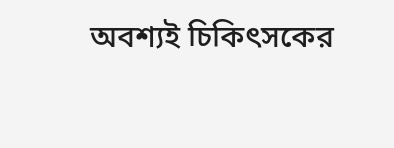অবশ্যই চিকিৎসকের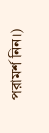পরামর্শ নিন।)